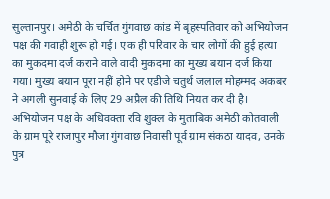सुल्तानपुर। अमेठी के चर्चित गुंगवाछ कांड में बृहस्पतिवार को अभियोजन पक्ष की गवाही शुरू हो गई। एक ही परिवार के चार लोगों की हुई हत्या का मुकदमा दर्ज कराने वाले वादी मुकदमा का मुख्य बयान दर्ज किया गया। मुख्य बयान पूरा नहीं होने पर एडीजे चतुर्थ जलाल मोहम्मद अकबर ने अगली सुनवाई के लिए 29 अप्रैल की तिथि नियत कर दी है। अभियोजन पक्ष के अधिवक्ता रवि शुक्ल के मुताबिक अमेठी कोतवाली के ग्राम पूरे राजापुर मौजा गुंगवाछ निवासी पूर्व ग्राम संकठा यादव, उनके पुत्र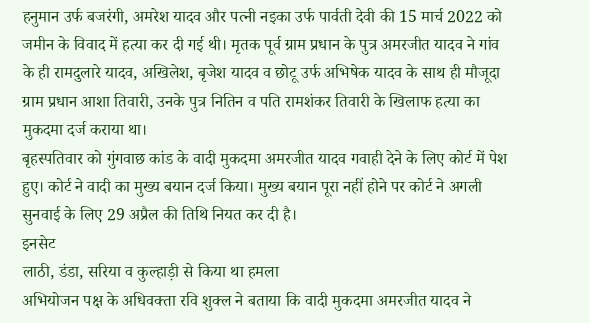हनुमान उर्फ बजरंगी, अमरेश यादव और पत्नी नइका उर्फ पार्वती देवी की 15 मार्च 2022 को जमीन के विवाद में हत्या कर दी गई थी। मृतक पूर्व ग्राम प्रधान के पुत्र अमरजीत यादव ने गांव के ही रामदुलारे यादव, अखिलेश, बृजेश यादव व छोटू उर्फ अभिषेक यादव के साथ ही मौजूदा ग्राम प्रधान आशा तिवारी, उनके पुत्र नितिन व पति रामशंकर तिवारी के खिलाफ हत्या का मुकदमा दर्ज कराया था।
बृहस्पतिवार को गुंगवाछ कांड के वादी मुकदमा अमरजीत यादव गवाही देने के लिए कोर्ट में पेश हुए। कोर्ट ने वादी का मुख्य बयान दर्ज किया। मुख्य बयान पूरा नहीं होने पर कोर्ट ने अगली सुनवाई के लिए 29 अप्रैल की तिथि नियत कर दी है।
इनसेट
लाठी, डंडा, सरिया व कुल्हाड़ी से किया था हमला
अभियोजन पक्ष के अधिवक्ता रवि शुक्ल ने बताया कि वादी मुकदमा अमरजीत यादव ने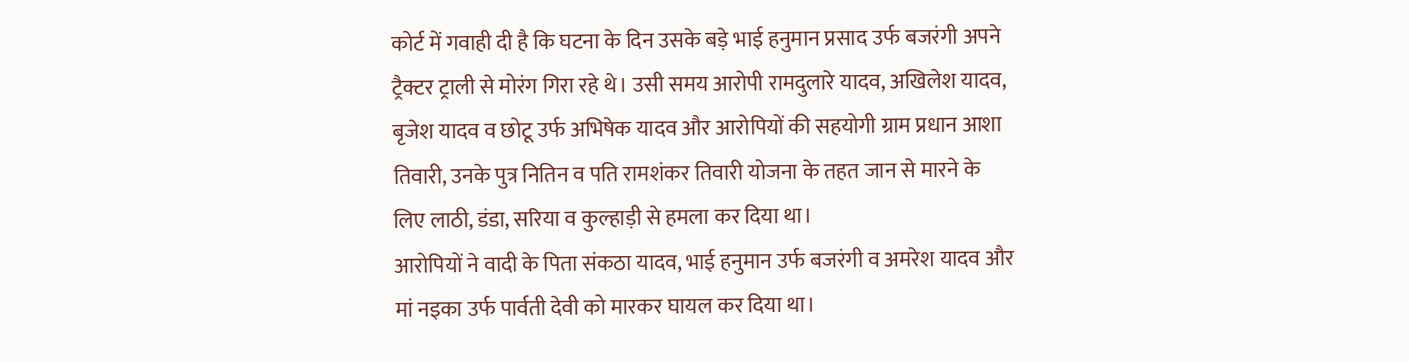कोर्ट में गवाही दी है कि घटना के दिन उसके बड़े भाई हनुमान प्रसाद उर्फ बजरंगी अपने ट्रैक्टर ट्राली से मोरंग गिरा रहे थे। उसी समय आरोपी रामदुलारे यादव, अखिलेश यादव, बृजेश यादव व छोटू उर्फ अभिषेक यादव और आरोपियों की सहयोगी ग्राम प्रधान आशा तिवारी, उनके पुत्र नितिन व पति रामशंकर तिवारी योजना के तहत जान से मारने के लिए लाठी, डंडा, सरिया व कुल्हाड़ी से हमला कर दिया था।
आरोपियों ने वादी के पिता संकठा यादव, भाई हनुमान उर्फ बजरंगी व अमरेश यादव और मां नइका उर्फ पार्वती देवी को मारकर घायल कर दिया था।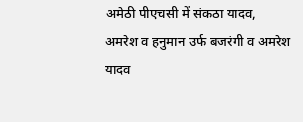अमेठी पीएचसी में संकठा यादव, अमरेश व हनुमान उर्फ बजरंगी व अमरेश यादव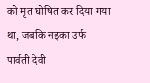को मृत घोषित कर दिया गया था, जबकि नइका उर्फ पार्वती देवी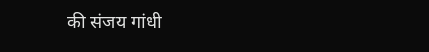की संजय गांधी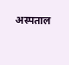अस्पताल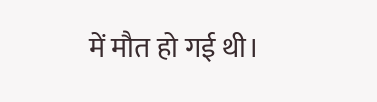में मौत हो गई थी।